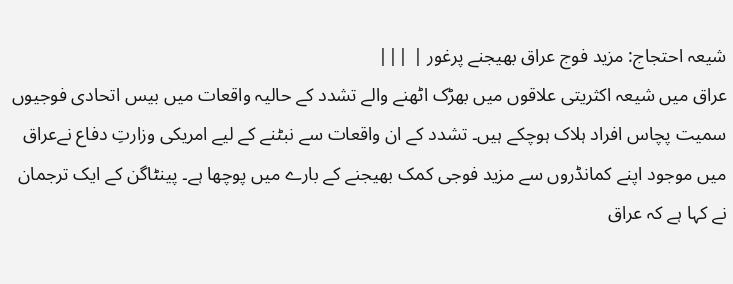شیعہ احتجاج: مزید فوج عراق بھیجنے پرغور | |||
عراق میں شیعہ اکثریتی علاقوں میں بھڑک اٹھنے والے تشدد کے حالیہ واقعات میں بیس اتحادی فوجیوں سمیت پچاس افراد ہلاک ہوچکے ہیں۔ تشدد کے ان واقعات سے نبٹنے کے لیے امریکی وزارتِ دفاع نےعراق میں موجود اپنے کمانڈروں سے مزید فوجی کمک بھیجنے کے بارے میں پوچھا ہے۔ پینٹاگن کے ایک ترجمان نے کہا ہے کہ عراق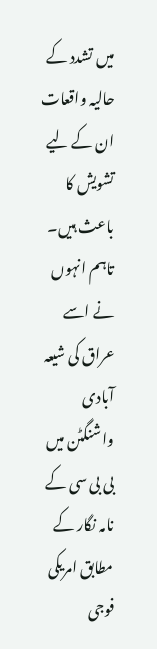میں تشدد کے حالیہ واقعات ان کے لیے تشویش کا باعث ہیں۔ تاہم انہوں نے اسے عراق کی شیعہ آبادی
واشنگٹن میں بی بی سی کے نامہ نگار کے مطابق امریکی فوجی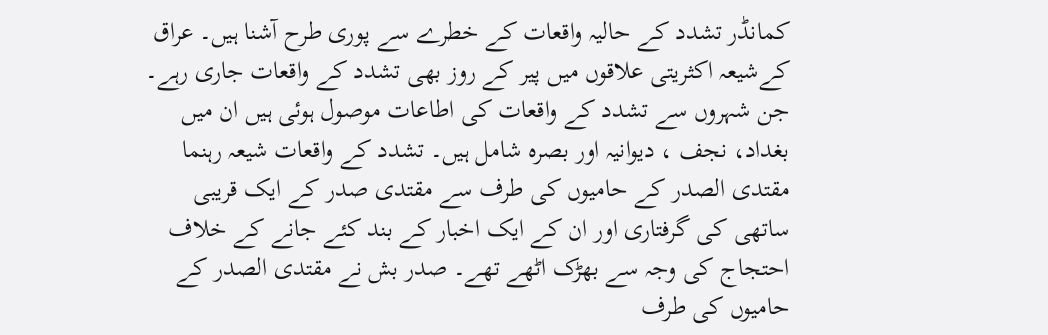کمانڈر تشدد کے حالیہ واقعات کے خطرے سے پوری طرح آشنا ہیں۔ عراق کےشیعہ اکثریتی علاقوں میں پیر کے روز بھی تشدد کے واقعات جاری رہے۔ جن شہروں سے تشدد کے واقعات کی اطاعات موصول ہوئی ہیں ان میں بغداد، نجف ، دیوانیہ اور بصرہ شامل ہیں۔ تشدد کے واقعات شیعہ رہنما مقتدی الصدر کے حامیوں کی طرف سے مقتدی صدر کے ایک قریبی ساتھی کی گرفتاری اور ان کے ایک اخبار کے بند کئے جانے کے خلاف احتجاج کی وجہ سے بھڑک اٹھے تھے۔ صدر بش نے مقتدی الصدر کے حامیوں کی طرف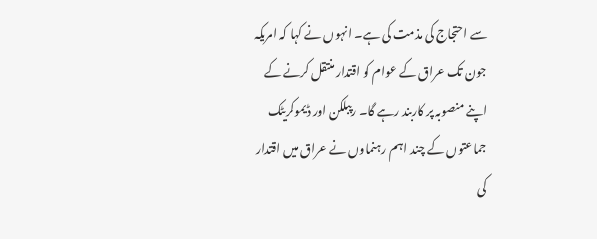سے احتجاج کی مذمت کی ہے۔ انہوں نے کہا کہ امریکہ جون تک عراق کے عوام کو اقتدار منتقل کرنے کے اپنے منصوبہ پر کاربند رہے گا۔ رپبلکن اور ڈیموکریٹک جماعتوں کے چند اہم رہنماوں نے عراق میں اقتدار کی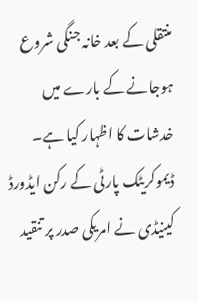منتقلی کے بعد خانہ جنگی شروع ہوجانے کے بارے میں خدشات کا اظہار کیا ہے۔ ڈیموکریٹک پارٹی کے رکن ایڈورڈ کینیڈی نے امریکی صدر پر تنقید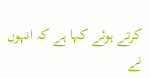کرتے ہوئے کہا ہے کہ انہوں نے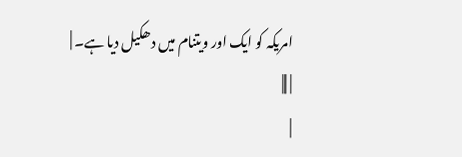امریکہ کو ایک اور ویتنام میں دھکیل دیا ہے۔ |
| |||
|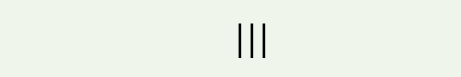|||